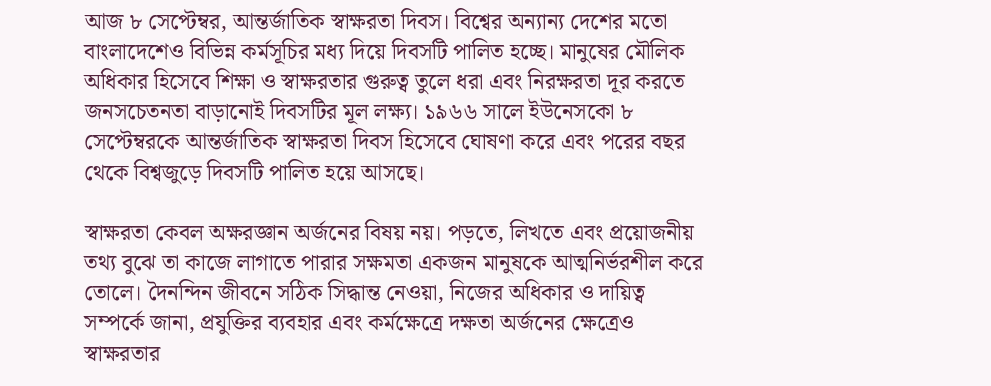আজ ৮ সেপ্টেম্বর, আন্তর্জাতিক স্বাক্ষরতা দিবস। বিশ্বের অন্যান্য দেশের মতো বাংলাদেশেও বিভিন্ন কর্মসূচির মধ্য দিয়ে দিবসটি পালিত হচ্ছে। মানুষের মৌলিক অধিকার হিসেবে শিক্ষা ও স্বাক্ষরতার গুরুত্ব তুলে ধরা এবং নিরক্ষরতা দূর করতে জনসচেতনতা বাড়ানোই দিবসটির মূল লক্ষ্য। ১৯৬৬ সালে ইউনেসকো ৮ সেপ্টেম্বরকে আন্তর্জাতিক স্বাক্ষরতা দিবস হিসেবে ঘোষণা করে এবং পরের বছর থেকে বিশ্বজুড়ে দিবসটি পালিত হয়ে আসছে।

স্বাক্ষরতা কেবল অক্ষরজ্ঞান অর্জনের বিষয় নয়। পড়তে, লিখতে এবং প্রয়োজনীয় তথ্য বুঝে তা কাজে লাগাতে পারার সক্ষমতা একজন মানুষকে আত্মনির্ভরশীল করে তোলে। দৈনন্দিন জীবনে সঠিক সিদ্ধান্ত নেওয়া, নিজের অধিকার ও দায়িত্ব সম্পর্কে জানা, প্রযুক্তির ব্যবহার এবং কর্মক্ষেত্রে দক্ষতা অর্জনের ক্ষেত্রেও স্বাক্ষরতার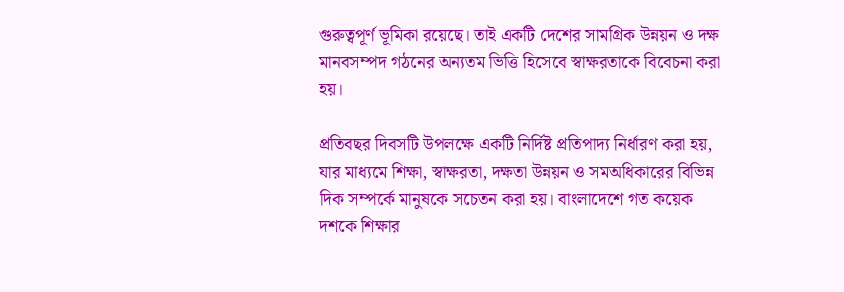গুরুত্বপূর্ণ ভূমিকা রয়েছে। তাই একটি দেশের সামগ্রিক উন্নয়ন ও দক্ষ মানবসম্পদ গঠনের অন্যতম ভিত্তি হিসেবে স্বাক্ষরতাকে বিবেচনা করা হয়।

প্রতিবছর দিবসটি উপলক্ষে একটি নির্দিষ্ট প্রতিপাদ্য নির্ধারণ করা হয়, যার মাধ্যমে শিক্ষা, স্বাক্ষরতা, দক্ষতা উন্নয়ন ও সমঅধিকারের বিভিন্ন দিক সম্পর্কে মানুষকে সচেতন করা হয়। বাংলাদেশে গত কয়েক দশকে শিক্ষার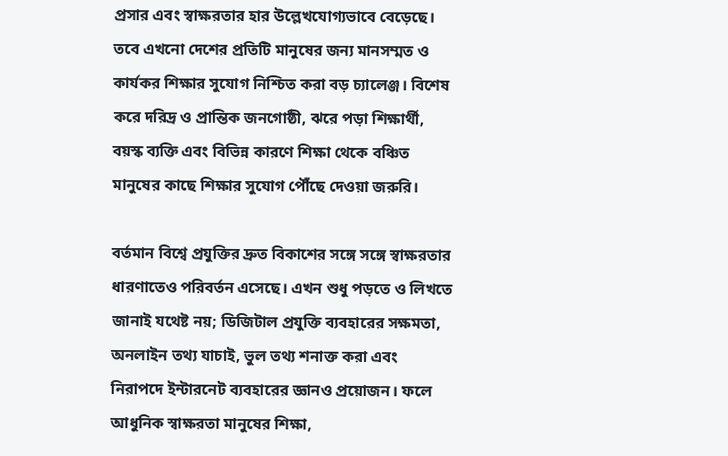প্রসার এবং স্বাক্ষরতার হার উল্লেখযোগ্যভাবে বেড়েছে। তবে এখনো দেশের প্রতিটি মানুষের জন্য মানসম্মত ও কার্যকর শিক্ষার সুযোগ নিশ্চিত করা বড় চ্যালেঞ্জ। বিশেষ করে দরিদ্র ও প্রান্তিক জনগোষ্ঠী, ঝরে পড়া শিক্ষার্থী, বয়স্ক ব্যক্তি এবং বিভিন্ন কারণে শিক্ষা থেকে বঞ্চিত মানুষের কাছে শিক্ষার সুযোগ পৌঁছে দেওয়া জরুরি।

বর্তমান বিশ্বে প্রযুক্তির দ্রুত বিকাশের সঙ্গে সঙ্গে স্বাক্ষরতার ধারণাতেও পরিবর্তন এসেছে। এখন শুধু পড়তে ও লিখতে জানাই যথেষ্ট নয়; ডিজিটাল প্রযুক্তি ব্যবহারের সক্ষমতা, অনলাইন তথ্য যাচাই, ভুল তথ্য শনাক্ত করা এবং নিরাপদে ইন্টারনেট ব্যবহারের জ্ঞানও প্রয়োজন। ফলে আধুনিক স্বাক্ষরতা মানুষের শিক্ষা,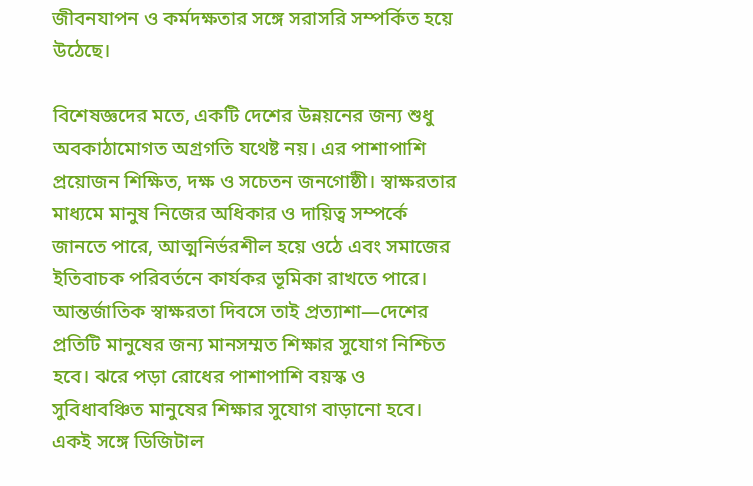জীবনযাপন ও কর্মদক্ষতার সঙ্গে সরাসরি সম্পর্কিত হয়ে উঠেছে।

বিশেষজ্ঞদের মতে, একটি দেশের উন্নয়নের জন্য শুধু অবকাঠামোগত অগ্রগতি যথেষ্ট নয়। এর পাশাপাশি প্রয়োজন শিক্ষিত, দক্ষ ও সচেতন জনগোষ্ঠী। স্বাক্ষরতার মাধ্যমে মানুষ নিজের অধিকার ও দায়িত্ব সম্পর্কে জানতে পারে, আত্মনির্ভরশীল হয়ে ওঠে এবং সমাজের ইতিবাচক পরিবর্তনে কার্যকর ভূমিকা রাখতে পারে। আন্তর্জাতিক স্বাক্ষরতা দিবসে তাই প্রত্যাশা—দেশের প্রতিটি মানুষের জন্য মানসম্মত শিক্ষার সুযোগ নিশ্চিত হবে। ঝরে পড়া রোধের পাশাপাশি বয়স্ক ও সুবিধাবঞ্চিত মানুষের শিক্ষার সুযোগ বাড়ানো হবে। একই সঙ্গে ডিজিটাল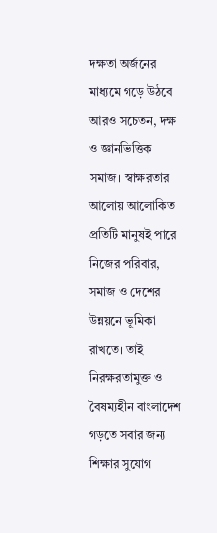দক্ষতা অর্জনের মাধ্যমে গড়ে উঠবে আরও সচেতন, দক্ষ ও জ্ঞানভিত্তিক সমাজ। স্বাক্ষরতার আলোয় আলোকিত প্রতিটি মানুষই পারে নিজের পরিবার, সমাজ ও দেশের উন্নয়নে ভূমিকা রাখতে। তাই নিরক্ষরতামুক্ত ও বৈষম্যহীন বাংলাদেশ গড়তে সবার জন্য শিক্ষার সুযোগ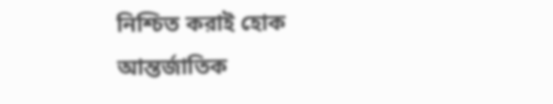নিশ্চিত করাই হোক আন্তর্জাতিক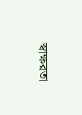স্বাক্ষরতা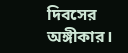দিবসের অঙ্গীকার।